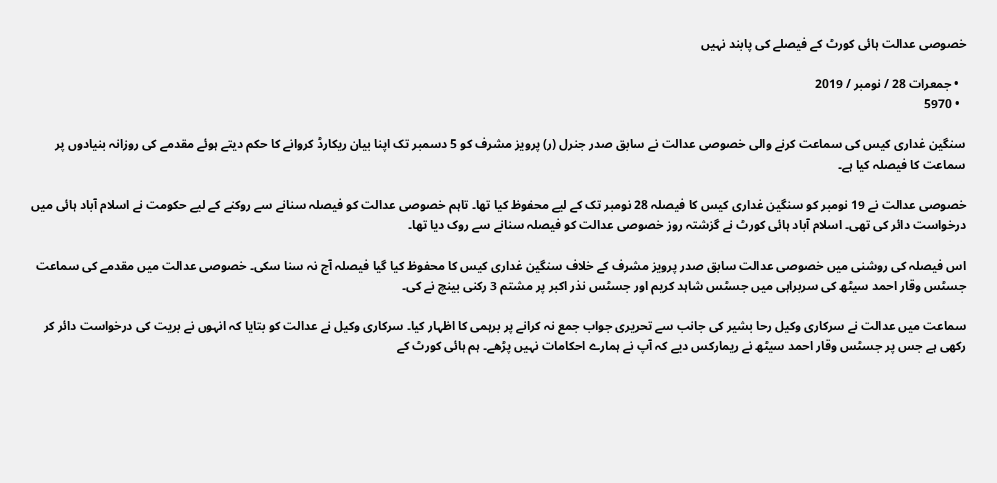خصوصی عدالت ہائی کورٹ کے فیصلے کی پابند نہیں

  • جمعرات 28 / نومبر / 2019
  • 5970

سنگین غداری کیس کی سماعت کرنے والی خصوصی عدالت نے سابق صدر جنرل (ر) پرویز مشرف کو 5 دسمبر تک اپنا بیان ریکارڈ کروانے کا حکم دیتے ہوئے مقدمے کی روزانہ بنیادوں پر سماعت کا فیصلہ کیا ہے۔

خصوصی عدالت نے 19 نومبر کو سنگین غداری کیس کا فیصلہ 28 نومبر تک کے لیے محفوظ کیا تھا۔ تاہم خصوصی عدالت کو فیصلہ سنانے سے روکنے کے لیے حکومت نے اسلام آباد ہائی میں درخواست دائر کی تھی۔ اسلام آباد ہائی کورٹ نے گزشتہ روز خصوصی عدالت کو فیصلہ سنانے سے روک دیا تھا۔

اس فیصلہ کی روشنی میں خصوصی عدالت سابق صدر پرویز مشرف کے خلاف سنگین غداری کیس کا محفوظ کیا گیا فیصلہ آج نہ سنا سکی۔ خصوصی عدالت میں مقدمے کی سماعت جسٹس وقار احمد سیٹھ کی سربراہی میں جسٹس شاہد کریم اور جسٹس نذر اکبر پر مشتم 3 رکنی بینچ نے کی۔

سماعت میں عدالت نے سرکاری وکیل رحا بشیر کی جانب سے تحریری جواب جمع نہ کرانے پر برہمی کا اظہار کیا۔ سرکاری وکیل نے عدالت کو بتایا کہ انہوں نے بریت کی درخواست دائر کر رکھی ہے جس پر جسٹس وقار احمد سیٹھ نے ریمارکس دیے کہ آپ نے ہمارے احکامات نہیں پڑھے۔ ہم ہائی کورٹ کے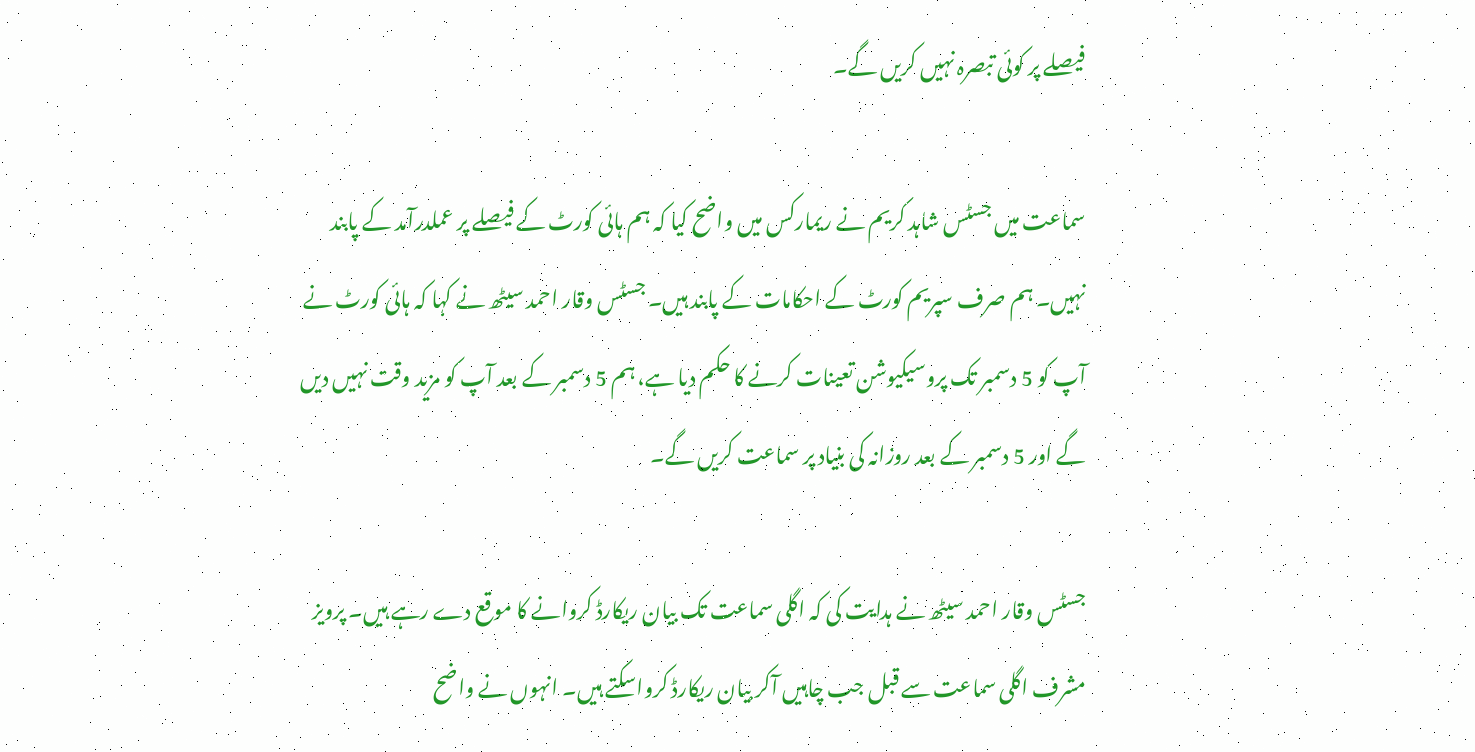فیصلے پر کوئی تبصرہ نہیں کریں گے۔

سماعت میں جسٹس شاہد کریم نے ریمارکس میں واضح کیا کہ ہم ہائی کورٹ کے فیصلے پر عملدرآمد کے پابند نہیں۔ ہم صرف سپریم کورٹ کے احکامات کے پابند ہیں۔ جسٹس وقار احمد سیٹھ نے کہا کہ ہائی کورٹ نے آپ کو 5 دسمبر تک پروسیکیوشن تعینات کرنے کا حکم دیا ہے، ہم 5 دسمبر کے بعد آپ کو مزید وقت نہیں دیں گے اور 5 دسمبر کے بعد روزانہ کی بنیاد پر سماعت کریں گے۔

جسٹس وقار احمد سیٹھ نے ہدایت کی کہ اگلی سماعت تک بیان ریکارڈ کروانے کا موقع دے رہے ہیں۔ پرویز مشرف اگلی سماعت سے قبل جب چاہیں آکر بیان ریکارڈ کرواسکتے ہیں۔ انہوں نے واضح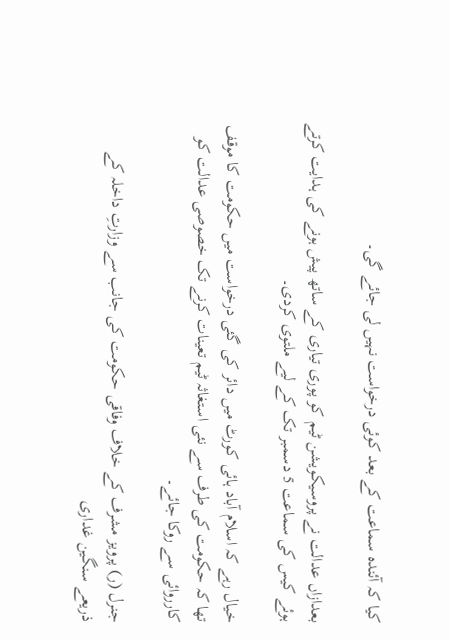کیا کہ آئندہ سماعت کے بعد کوئی درخواست نہیں لی جائے گی۔

بعدازاں عدالت نے پروسیکویشن ٹیم کو پوری تیاری کے ساتھ پیش ہونے کی ہدایت کرتے ہوئے کیس کی سماعت 5 دسمبر تک کے لیے ملتوی کردی۔

خیال رہے کہ اسلام آباد ہائی کورٹ میں دائر کی گئی درخواست میں حکومت کا موقف  تھا کہ حکومت کی طرف سے نئی استغاثہ ٹیم تعینات کرنے تک خصوصی عدالت کو کارروائی سے روکا جائے۔

جنرل (ر) پرویز مشرف کے خلاف وفاقی حکومت کی جانب سے وزارتِ داخلہ کے ذریعے سنگین غداری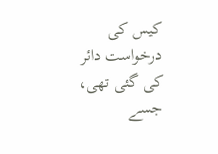کیس کی درخواست دائر کی گئی تھی، جسے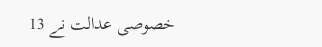خصوصی عدالت نے 13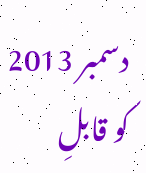دسمبر 2013 کو قابلِ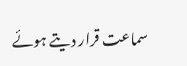سماعت قرار دیتے ہوئے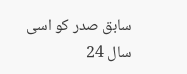سابق صدر کو اسی سال 24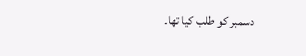دسمبر کو طلب کیا تھا۔